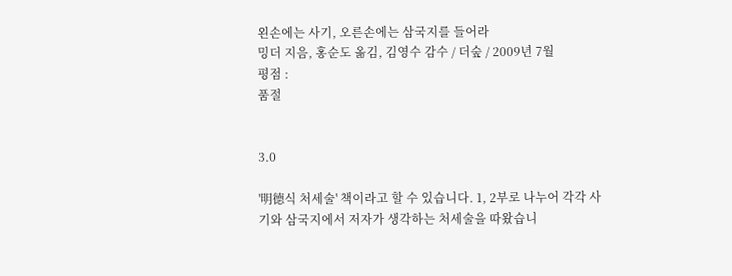왼손에는 사기, 오른손에는 삼국지를 들어라
밍더 지음, 홍순도 옮김, 김영수 감수 / 더숲 / 2009년 7월
평점 :
품절


3.0

'明德식 처세술' 책이라고 할 수 있습니다. 1, 2부로 나누어 각각 사기와 삼국지에서 저자가 생각하는 처세술을 따왔습니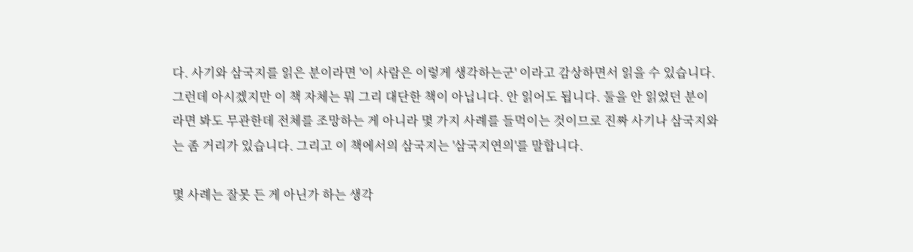다. 사기와 삼국지를 읽은 분이라면 '이 사람은 이렇게 생각하는군' 이라고 감상하면서 읽을 수 있습니다. 그런데 아시겠지만 이 책 자체는 뭐 그리 대단한 책이 아닙니다. 안 읽어도 됩니다. 둘을 안 읽었던 분이라면 봐도 무관한데 전체를 조망하는 게 아니라 몇 가지 사례를 들먹이는 것이므로 진짜 사기나 삼국지와는 좀 거리가 있습니다. 그리고 이 책에서의 삼국지는 '삼국지연의'를 말합니다.

몇 사례는 잘못 든 게 아닌가 하는 생각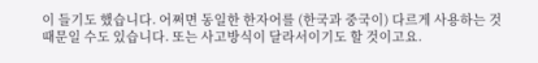이 들기도 했습니다. 어쩌면 동일한 한자어를 (한국과 중국이) 다르게 사용하는 것 때문일 수도 있습니다. 또는 사고방식이 달라서이기도 할 것이고요.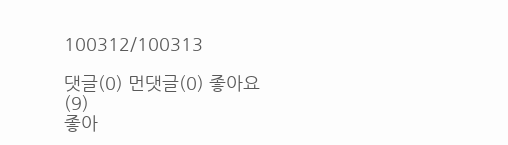100312/100313

댓글(0) 먼댓글(0) 좋아요(9)
좋아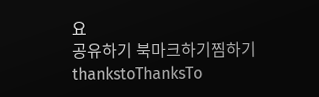요
공유하기 북마크하기찜하기 thankstoThanksTo